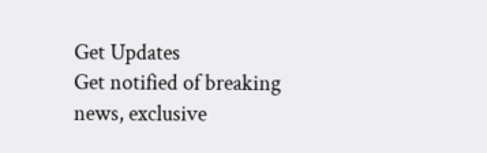Get Updates
Get notified of breaking news, exclusive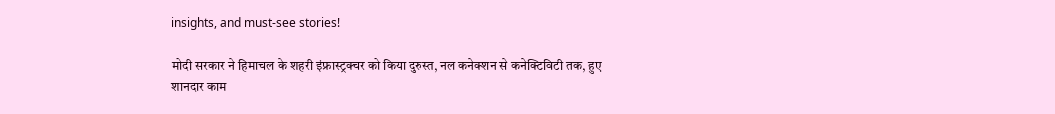insights, and must-see stories!

मोदी सरकार ने हिमाचल के शहरी इंफ्रास्ट्रक्चर को किया दुरुस्त, नल कनेक्शन से कनेक्टिविटी तक, हुए शानदार काम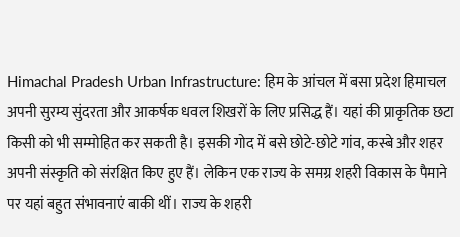Himachal Pradesh Urban Infrastructure: हिम के आंचल में बसा प्रदेश हिमाचल अपनी सुरम्य सुंदरता और आकर्षक धवल शिखरों के लिए प्रसिद्ध हैं। यहां की प्राकृतिक छटा किसी को भी सम्मोहित कर सकती है। इसकी गोद में बसे छोटे-छोटे गांव, कस्बे और शहर अपनी संस्कृति को संरक्षित किए हुए हैं। लेकिन एक राज्य के समग्र शहरी विकास के पैमाने पर यहां बहुत संभावनाएं बाकी थीं। राज्य के शहरी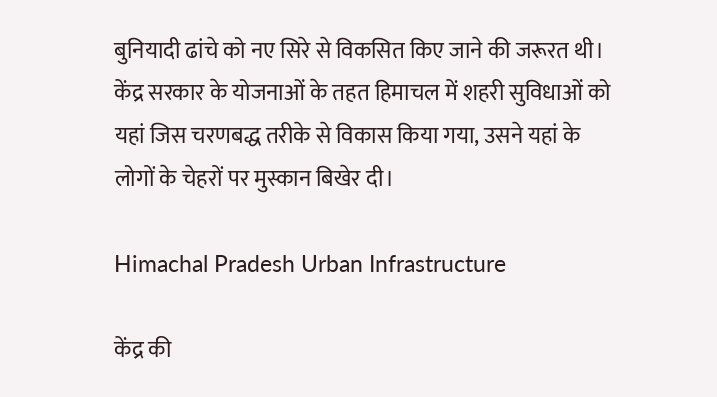बुनियादी ढांचे को नए सिरे से विकसित किए जाने की जरूरत थी। केंद्र सरकार के योजनाओं के तहत हिमाचल में शहरी सुविधाओं को यहां जिस चरणबद्ध तरीके से विकास किया गया, उसने यहां के लोगों के चेहरों पर मुस्कान बिखेर दी।

Himachal Pradesh Urban Infrastructure

केंद्र की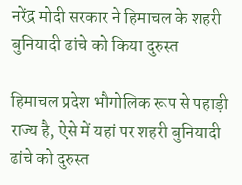नरेंद्र मोदी सरकार ने हिमाचल के शहरी बुनियादी ढांचे को किया दुरुस्त

हिमाचल प्रदेश भौगोलिक रूप से पहाड़ी राज्य है, ऐसे में यहां पर शहरी बुनियादी ढांचे को दुरुस्त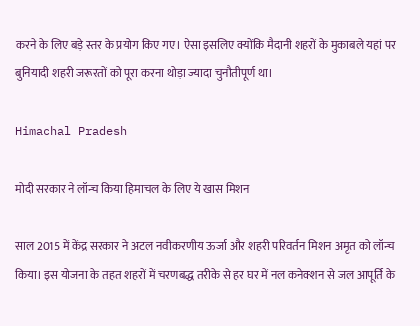करने के लिए बड़े स्तर के प्रयोग किए गए। ऐसा इसलिए क्योंकि मैदानी शहरों के मुकाबले यहां पर बुनियादी शहरी जरूरतों को पूरा करना थोड़ा ज्यादा चुनौतीपूर्ण था।

Himachal Pradesh

मोदी सरकार ने लॉन्च किया हिमाचल के लिए ये खास मिशन

साल 2015 में केंद्र सरकार ने अटल नवीकरणीय ऊर्जा और शहरी परिवर्तन मिशन अमृत को लॉन्च किया। इस योजना के तहत शहरों में चरणबद्ध तरीके से हर घर में नल कनेक्शन से जल आपूर्ति के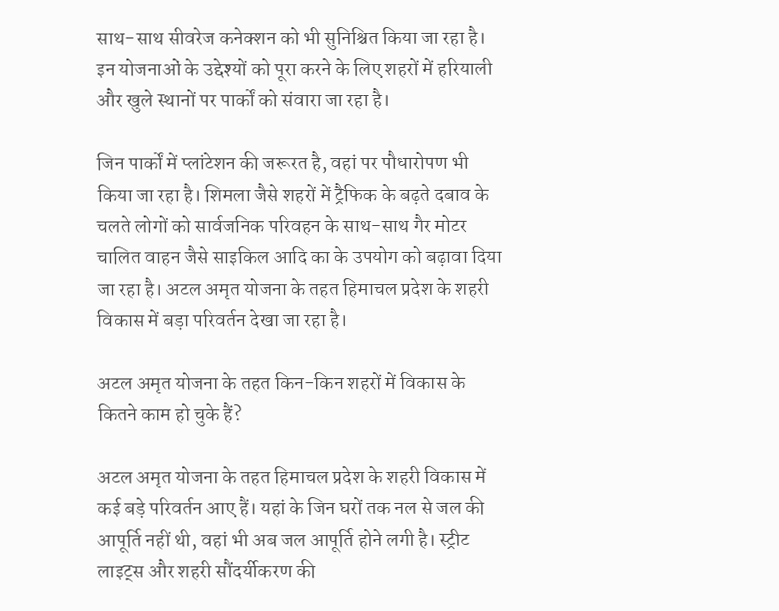साथ-साथ सीवरेज कनेक्शन को भी सुनिश्चित किया जा रहा है। इन योजनाओं के उद्देश्यों को पूरा करने के लिए शहरों में हरियाली और खुले स्थानों पर पार्कों को संवारा जा रहा है।

जिन पार्कों में प्लांटेशन की जरूरत है, वहां पर पौधारोपण भी किया जा रहा है। शिमला जैसे शहरों में ट्रैफिक के बढ़ते दबाव के चलते लोगों को सार्वजनिक परिवहन के साथ-साथ गैर मोटर चालित वाहन जैसे साइकिल आदि का के उपयोग को बढ़ावा दिया जा रहा है। अटल अमृत योजना के तहत हिमाचल प्रदेश के शहरी विकास में बड़ा परिवर्तन देखा जा रहा है।

अटल अमृत योजना के तहत किन-किन शहरों में विकास के कितने काम हो चुके हैं?

अटल अमृत योजना के तहत हिमाचल प्रदेश के शहरी विकास में कई बड़े परिवर्तन आए हैं। यहां के जिन घरों तक नल से जल की आपूर्ति नहीं थी, वहां भी अब जल आपूर्ति होने लगी है। स्ट्रीट लाइट्स और शहरी सौंदर्यीकरण की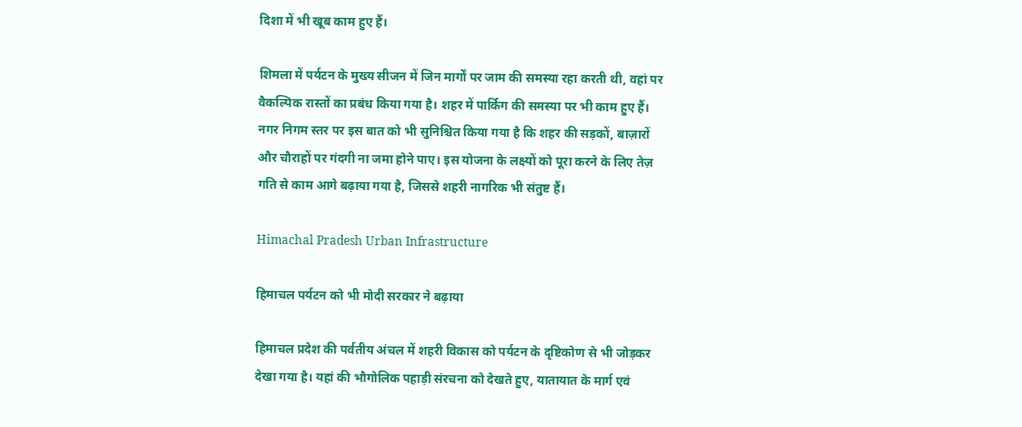दिशा में भी खूब काम हुए हैं।

शिमला में पर्यटन के मुख्य सीजन में जिन मार्गों पर जाम की समस्या रहा करती थी, वहां पर वैकल्पिक रास्तों का प्रबंध किया गया है। शहर में पार्किग की समस्या पर भी काम हुए हैं। नगर निगम स्तर पर इस बात को भी सुनिश्चित किया गया है कि शहर की सड़कों, बाज़ारों और चौराहों पर गंदगी ना जमा होने पाए। इस योजना के लक्ष्यों को पूरा करने के लिए तेज़ गति से काम आगे बढ़ाया गया है, जिससे शहरी नागरिक भी संतुष्ट हैं।

Himachal Pradesh Urban Infrastructure

हिमाचल पर्यटन को भी मोदी सरकार ने बढ़ाया

हिमाचल प्रदेश की पर्वतीय अंचल में शहरी विकास को पर्यटन के दृष्टिकोण से भी जोड़कर देखा गया है। यहां की भौगोलिक पहाड़ी संरचना को देखते हुए, यातायात के मार्ग एवं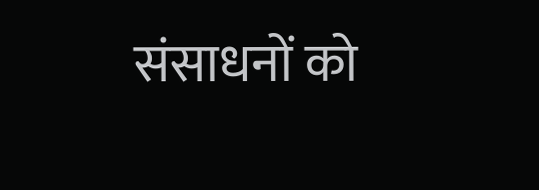संसाधनों को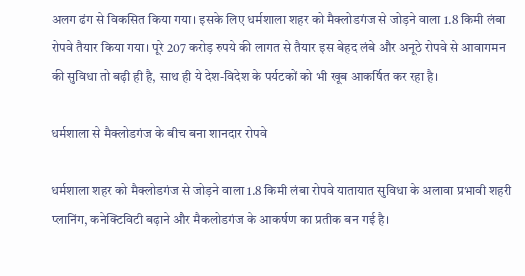अलग ढंग से विकसित किया गया। इसके लिए धर्मशाला शहर को मैक्लोडगंज से जोड़ने वाला 1.8 किमी लंबा रोपवे तैयार किया गया। पूरे 207 करोड़ रुपये की लागत से तैयार इस बेहद लंबे और अनूठे रोपवे से आवागमन की सुविधा तो बढ़ी ही है, साथ ही ये देश-विदेश के पर्यटकों को भी खूब आकर्षित कर रहा है।

धर्मशाला से मैक्लोडगंज के बीच बना शानदार रोपवे

धर्मशाला शहर को मैक्लोडगंज से जोड़ने वाला 1.8 किमी लंबा रोपवे यातायात सुविधा के अलावा प्रभावी शहरी प्लानिंग, कनेक्टिविटी बढ़ाने और मैकलोडगंज के आकर्षण का प्रतीक बन गई है।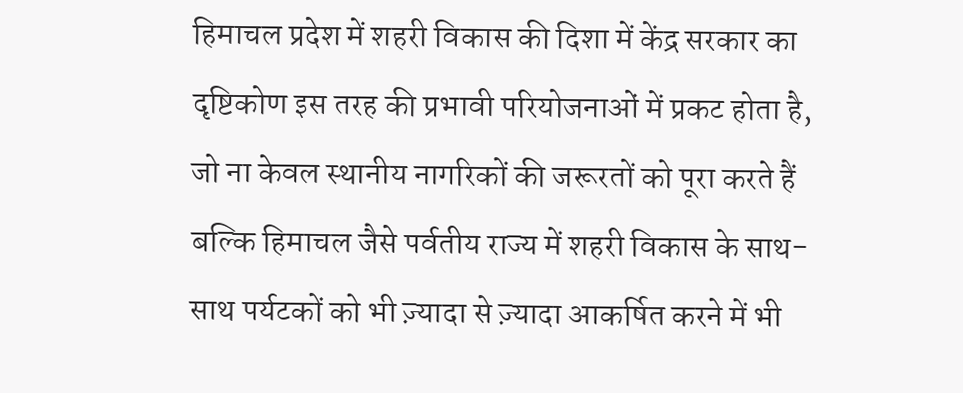हिमाचल प्रदेश में शहरी विकास की दिशा में केंद्र सरकार का दृष्टिकोण इस तरह की प्रभावी परियोजनाओं में प्रकट होता है, जो ना केवल स्थानीय नागरिकों की जरूरतों को पूरा करते हैं बल्कि हिमाचल जैसे पर्वतीय राज्य में शहरी विकास के साथ-साथ पर्यटकों को भी ज़्यादा से ज़्यादा आकर्षित करने में भी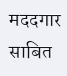मददगार साबित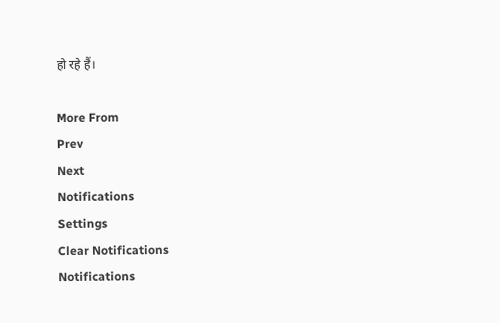हो रहे हैं।

More From
Prev
Next
Notifications
Settings
Clear Notifications
Notifications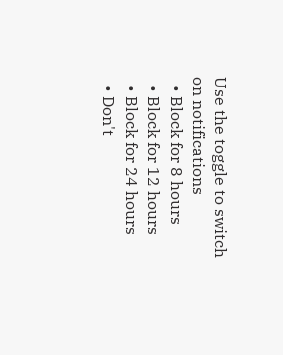Use the toggle to switch on notifications
  • Block for 8 hours
  • Block for 12 hours
  • Block for 24 hours
  • Don't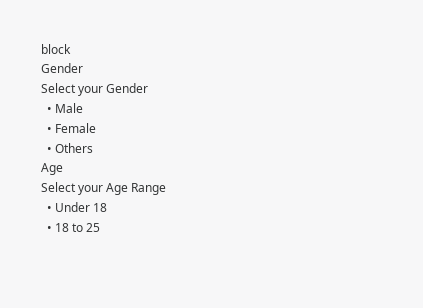block
Gender
Select your Gender
  • Male
  • Female
  • Others
Age
Select your Age Range
  • Under 18
  • 18 to 25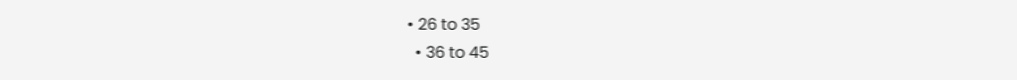• 26 to 35
  • 36 to 45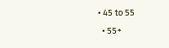• 45 to 55
  • 55+